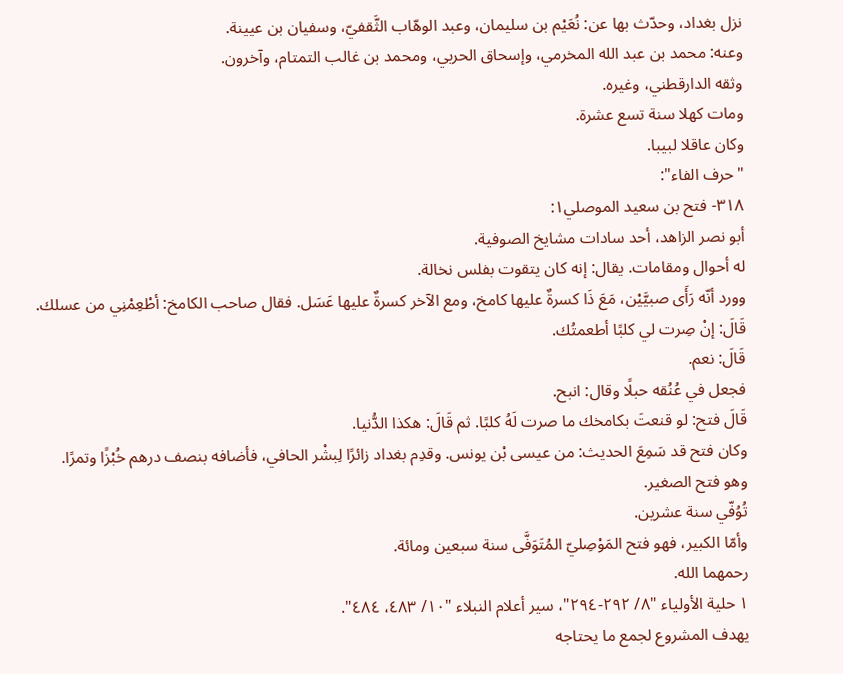نزل بغداد، وحدّث بها عن: نُعَيْم بن سليمان، وعبد الوهّاب الثَّقفيّ، وسفيان بن عيينة.
وعنه: محمد بن عبد الله المخرمي، وإسحاق الحربي، ومحمد بن غالب التمتام، وآخرون.
وثقه الدارقطني، وغيره.
ومات كهلا سنة تسع عشرة.
وكان عاقلا لبيبا.
"حرف الفاء":
٣١٨- فتح بن سعيد الموصلي١:
أبو نصر الزاهد، أحد سادات مشايخ الصوفية.
له أحوال ومقامات. يقال: إنه كان يتقوت بفلس نخالة.
وورد أنّه رَأَى صبيَّيْن، مَعَ ذَا كسرةٌ عليها كامخ، ومع الآخر كسرةٌ عليها عَسَل. فقال صاحب الكامخ: أطْعِمْنِي من عسلك.
قَالَ: إنْ صِرت لي كلبًا أطعمتُك.
قَالَ: نعم.
فجعل في عُنُقه حبلًا وقال: انبح.
قَالَ فتح: لو قنعتَ بكامخك ما صرت لَهُ كلبًا. ثم قَالَ: هكذا الدُّنيا.
وكان فتح قد سَمِعَ الحديث: من عيسى بْن يونس. وقدِم بغداد زائرًا لِبشْر الحافي، فأضافه بنصف درهم خُبْزًا وتمرًا.
وهو فتح الصغير.
تُوُفّي سنة عشرين.
وأمّا الكبير، فهو فتح المَوْصِليّ المُتَوَفَّى سنة سبعين ومائة.
رحمهما الله.
١ حلية الأولياء "٨/ ٢٩٢-٢٩٤"، سير أعلام النبلاء "١٠/ ٤٨٣، ٤٨٤".
يهدف المشروع لجمع ما يحتاجه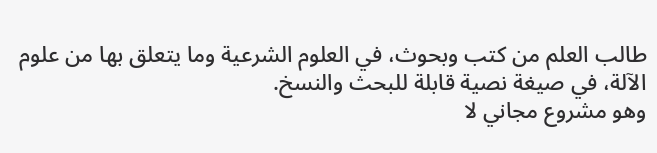طالب العلم من كتب وبحوث، في العلوم الشرعية وما يتعلق بها من علوم الآلة، في صيغة نصية قابلة للبحث والنسخ.
وهو مشروع مجاني لا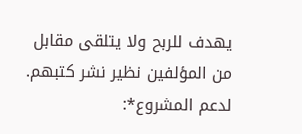يهدف للربح ولا يتلقى مقابل من المؤلفين نظير نشر كتبهم.
لدعم المشروع*: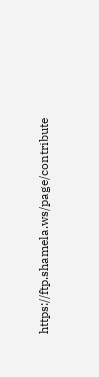https://ftp.shamela.ws/page/contribute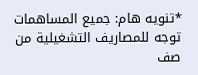*تنويه هام: جميع المساهمات توجه للمصاريف التشغيلية من صف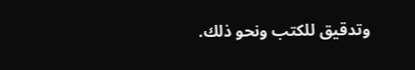وتدقيق للكتب ونحو ذلك.